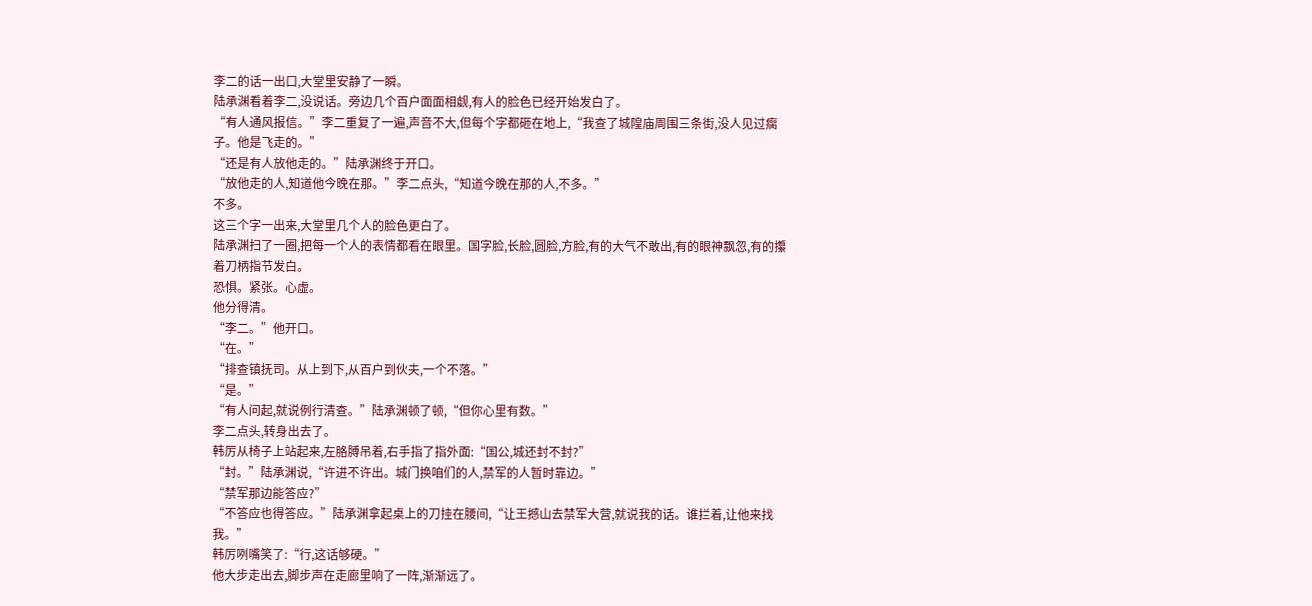李二的话一出口,大堂里安静了一瞬。
陆承渊看着李二,没说话。旁边几个百户面面相觑,有人的脸色已经开始发白了。
“有人通风报信。”李二重复了一遍,声音不大,但每个字都砸在地上,“我查了城隍庙周围三条街,没人见过瘸子。他是飞走的。”
“还是有人放他走的。”陆承渊终于开口。
“放他走的人,知道他今晚在那。”李二点头,“知道今晚在那的人,不多。”
不多。
这三个字一出来,大堂里几个人的脸色更白了。
陆承渊扫了一圈,把每一个人的表情都看在眼里。国字脸,长脸,圆脸,方脸,有的大气不敢出,有的眼神飘忽,有的攥着刀柄指节发白。
恐惧。紧张。心虚。
他分得清。
“李二。”他开口。
“在。”
“排查镇抚司。从上到下,从百户到伙夫,一个不落。”
“是。”
“有人问起,就说例行清查。”陆承渊顿了顿,“但你心里有数。”
李二点头,转身出去了。
韩厉从椅子上站起来,左胳膊吊着,右手指了指外面:“国公,城还封不封?”
“封。”陆承渊说,“许进不许出。城门换咱们的人,禁军的人暂时靠边。”
“禁军那边能答应?”
“不答应也得答应。”陆承渊拿起桌上的刀挂在腰间,“让王撼山去禁军大营,就说我的话。谁拦着,让他来找我。”
韩厉咧嘴笑了:“行,这话够硬。”
他大步走出去,脚步声在走廊里响了一阵,渐渐远了。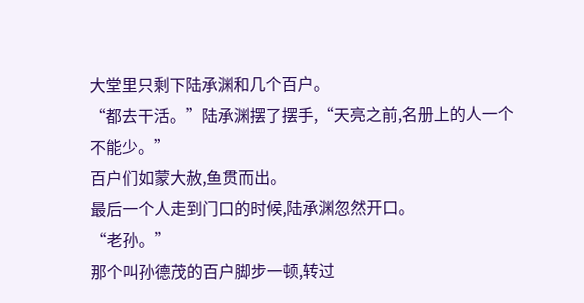大堂里只剩下陆承渊和几个百户。
“都去干活。”陆承渊摆了摆手,“天亮之前,名册上的人一个不能少。”
百户们如蒙大赦,鱼贯而出。
最后一个人走到门口的时候,陆承渊忽然开口。
“老孙。”
那个叫孙德茂的百户脚步一顿,转过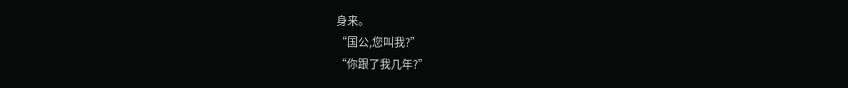身来。
“国公,您叫我?”
“你跟了我几年?”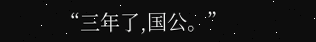“三年了,国公。”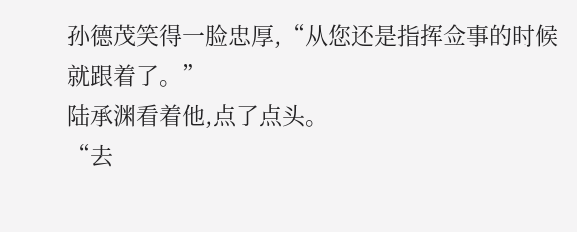孙德茂笑得一脸忠厚,“从您还是指挥佥事的时候就跟着了。”
陆承渊看着他,点了点头。
“去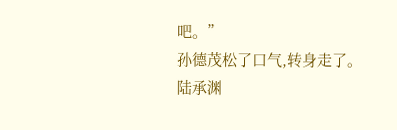吧。”
孙德茂松了口气,转身走了。
陆承渊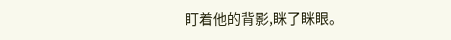盯着他的背影,眯了眯眼。